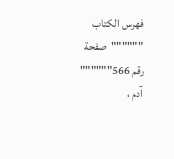فهرس الكتاب
""""""صفحة رقم 566""""""
آدم ،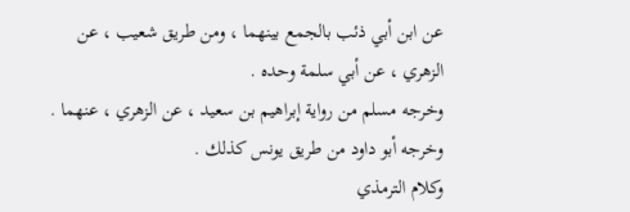عن ابن أبي ذئب بالجمع بينهما ، ومن طريق شعيب ، عن الزهري ، عن أبي سلمة وحده .
وخرجه مسلم من رواية إبراهيم بن سعيد ، عن الزهري ، عنهما .
وخرجه أبو داود من طريق يونس كذلك .
وكلام الترمذي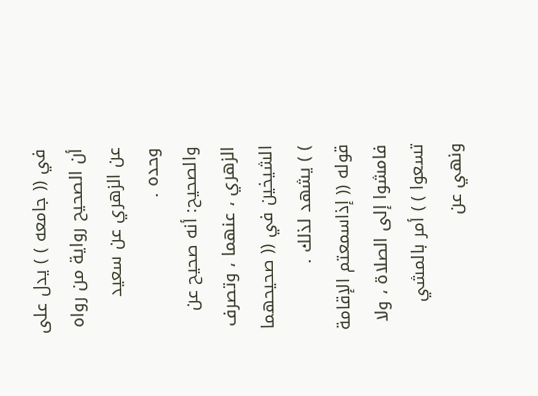في (( جامعه ) ) يدل على أن الصحيح رواية من رواه عن الزهري عن سعيد وحده .
والصحيح: أنه صحيح عن الزهري ، عنهما ، وتصرف الشيخين في (( صحيحهما ) ) يشهد لذلك .
قوله (( إذاسمعتم الإقامة فامشوا إلى الصلاة ، ولا تسعوا ) ) أمر بالمشي ونهي عن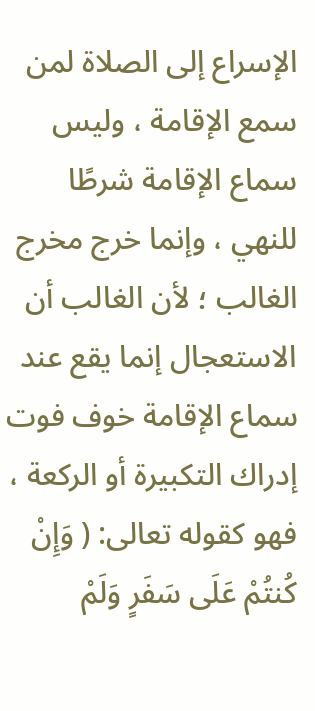الإسراع إلى الصلاة لمن سمع الإقامة ، وليس سماع الإقامة شرطًا للنهي ، وإنما خرج مخرج الغالب ؛ لأن الغالب أن الاستعجال إنما يقع عند سماع الإقامة خوف فوت إدراك التكبيرة أو الركعة ، فهو كقوله تعالى: ( وَإِنْ كُنتُمْ عَلَى سَفَرٍ وَلَمْ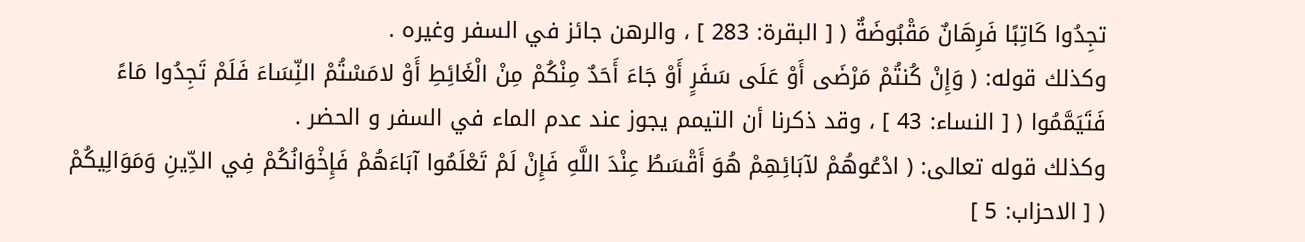تجِدُوا كَاتِبًا فَرِهَانٌ مَقْبُوضَةٌ ( [ البقرة: 283 ] ، والرهن جائز في السفر وغيره .
وكذلك قوله: ( وَإِنْ كُنتُمْ مَرْضَى أَوْ عَلَى سَفَرٍ أَوْ جَاءَ أَحَدٌ مِنْكُمْ مِنْ الْغَائِطِ أَوْ لامَسْتُمْ النِّسَاءَ فَلَمْ تَجِدُوا مَاءً فَتَيَمَّمُوا ( [ النساء: 43 ] ، وقد ذكرنا أن التيمم يجوز عند عدم الماء في السفر و الحضر .
وكذلك قوله تعالى: ( ادْعُوهُمْ لآبَائِهِمْ هُوَ أَقْسَطُ عِنْدَ اللَّهِ فَإِنْ لَمْ تَعْلَمُوا آبَاءَهُمْ فَإِخْوَانُكُمْ فِي الدِّينِ وَمَوَالِيكُمْ ( [ الاحزاب: 5 ]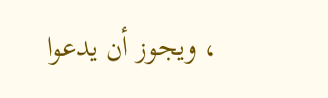، ويجوز أن يدعوا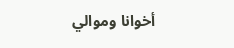أخوانا وموالي